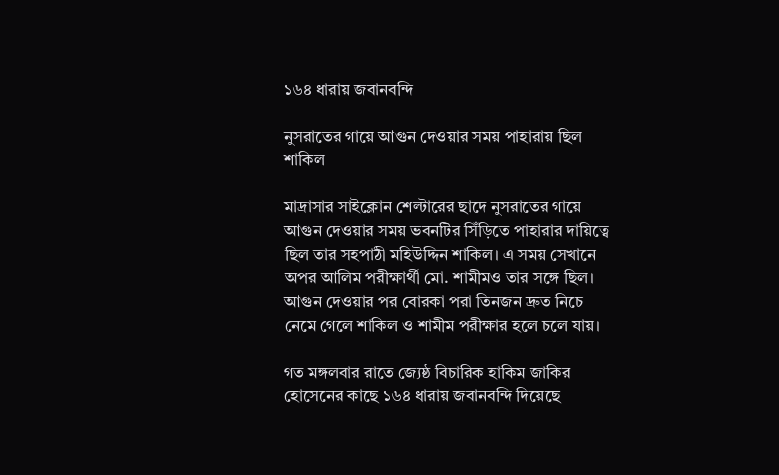১৬৪ ধারায় জবানবন্দি

নুসরাতের গায়ে আগুন দেওয়ার সময় পাহারায় ছিল শাকিল

মাদ্রাসার সাইক্লোন শেল্টারের ছাদে নুসরাতের গায়ে আগুন দেওয়ার সময় ভবনটির সিঁড়িতে পাহারার দায়িত্বে ছিল তার সহপাঠী মহিউদ্দিন শাকিল। এ সময় সেখানে অপর আলিম পরীক্ষার্থী মো. শামীমও তার সঙ্গে ছিল। আগুন দেওয়ার পর বোরকা পরা তিনজন দ্রুত নিচে নেমে গেলে শাকিল ও শামীম পরীক্ষার হলে চলে যায়।

গত মঙ্গলবার রাতে জ্যেষ্ঠ বিচারিক হাকিম জাকির হোসেনের কাছে ১৬৪ ধারায় জবানবন্দি দিয়েছে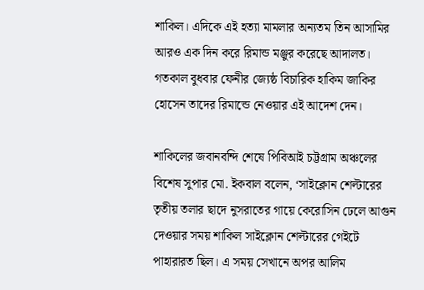শাকিল। এদিকে এই হত্যা মামলার অন্যতম তিন আসামির আরও এক দিন করে রিমান্ড মঞ্জুর করেছে আদালত। গতকাল বুধবার ফেনীর জ্যেষ্ঠ বিচারিক হাকিম জাকির হোসেন তাদের রিমান্ডে নেওয়ার এই আদেশ দেন।

শাকিলের জবানবন্দি শেষে পিবিআই চট্টগ্রাম অঞ্চলের বিশেষ সুপার মো. ইকবাল বলেন, ‘সাইক্লোন শেল্টারের তৃতীয় তলার ছাদে নুসরাতের গায়ে কেরোসিন ঢেলে আগুন দেওয়ার সময় শাকিল সাইক্লোন শেল্টারের গেইটে পাহারারত ছিল। এ সময় সেখানে অপর আলিম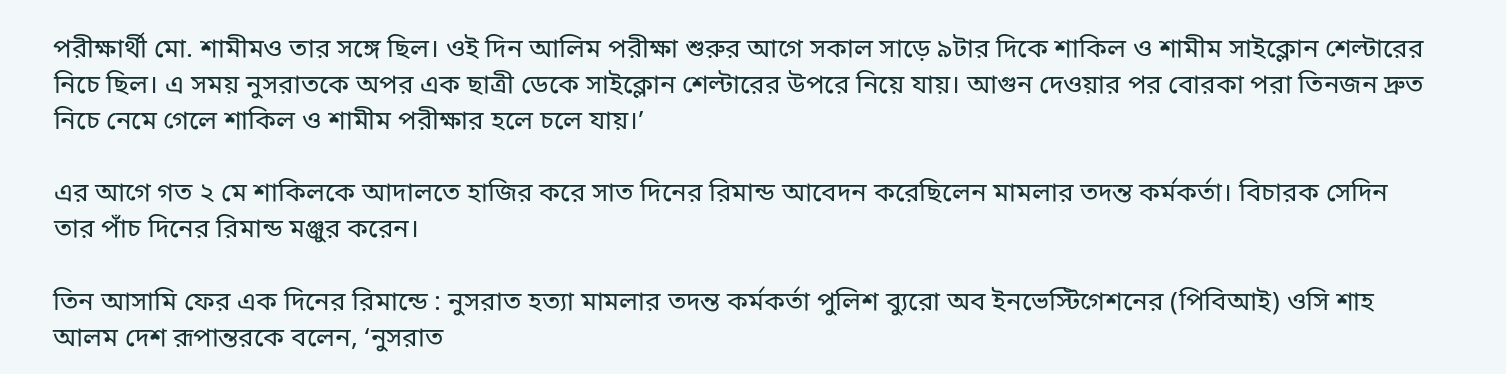পরীক্ষার্থী মো. শামীমও তার সঙ্গে ছিল। ওই দিন আলিম পরীক্ষা শুরুর আগে সকাল সাড়ে ৯টার দিকে শাকিল ও শামীম সাইক্লোন শেল্টারের নিচে ছিল। এ সময় নুসরাতকে অপর এক ছাত্রী ডেকে সাইক্লোন শেল্টারের উপরে নিয়ে যায়। আগুন দেওয়ার পর বোরকা পরা তিনজন দ্রুত নিচে নেমে গেলে শাকিল ও শামীম পরীক্ষার হলে চলে যায়।’

এর আগে গত ২ মে শাকিলকে আদালতে হাজির করে সাত দিনের রিমান্ড আবেদন করেছিলেন মামলার তদন্ত কর্মকর্তা। বিচারক সেদিন তার পাঁচ দিনের রিমান্ড মঞ্জুর করেন।

তিন আসামি ফের এক দিনের রিমান্ডে : নুসরাত হত্যা মামলার তদন্ত কর্মকর্তা পুলিশ ব্যুরো অব ইনভেস্টিগেশনের (পিবিআই) ওসি শাহ আলম দেশ রূপান্তরকে বলেন, ‘নুসরাত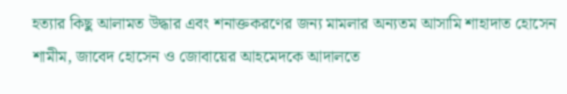হত্যার কিছু আলামত উদ্ধার এবং শনাক্তকরণের জন্য মামলার অন্যতম আসামি শাহাদাত হোসেন শামীম, জাবেদ হোসেন ও জোবায়ের আহমেদকে আদালতে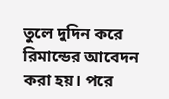তুলে দুদিন করে রিমান্ডের আবেদন করা হয়। পরে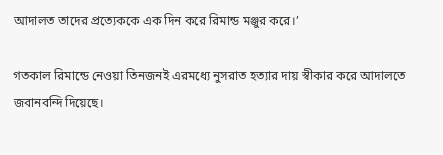আদালত তাদের প্রত্যেককে এক দিন করে রিমান্ড মঞ্জুর করে।’

গতকাল রিমান্ডে নেওয়া তিনজনই এরমধ্যে নুসরাত হত্যার দায় স্বীকার করে আদালতে জবানবন্দি দিয়েছে।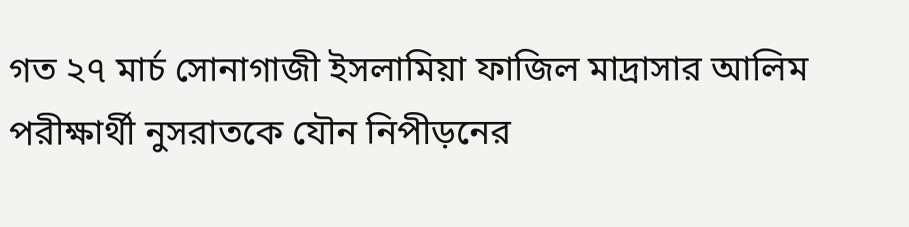গত ২৭ মার্চ সোনাগাজী ইসলামিয়া ফাজিল মাদ্রাসার আলিম পরীক্ষার্থী নুসরাতকে যৌন নিপীড়নের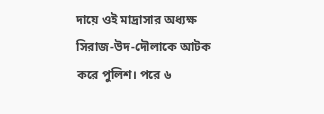দায়ে ওই মাদ্রাসার অধ্যক্ষ সিরাজ-উদ-দৌলাকে আটক করে পুলিশ। পরে ৬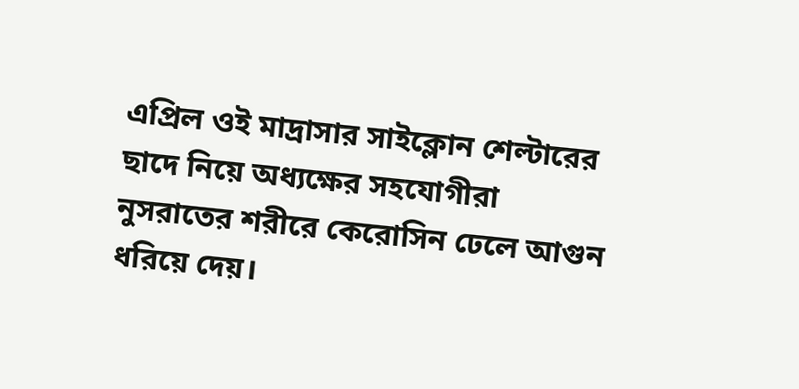এপ্রিল ওই মাদ্রাসার সাইক্লোন শেল্টারের ছাদে নিয়ে অধ্যক্ষের সহযোগীরা নুসরাতের শরীরে কেরোসিন ঢেলে আগুন ধরিয়ে দেয়।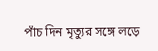পাঁচ দিন মৃত্যুর সঙ্গে লড়ে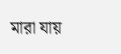মারা যায়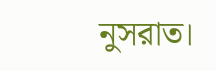নুসরাত।